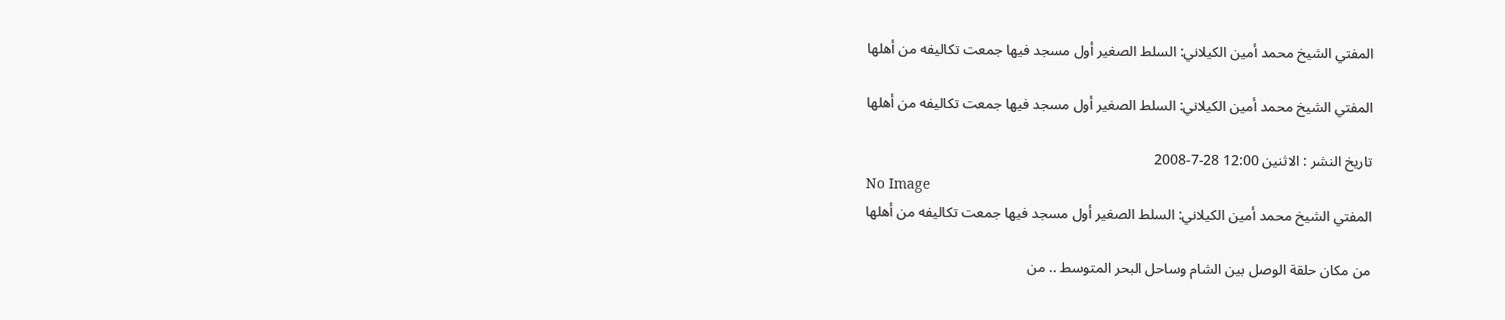المفتي الشيخ محمد أمين الكيلاني: السلط الصغير أول مسجد فيها جمعت تكاليفه من أهلها

المفتي الشيخ محمد أمين الكيلاني: السلط الصغير أول مسجد فيها جمعت تكاليفه من أهلها

تاريخ النشر : الاثنين 12:00 28-7-2008
No Image
المفتي الشيخ محمد أمين الكيلاني: السلط الصغير أول مسجد فيها جمعت تكاليفه من أهلها

من مكان حلقة الوصل بين الشام وساحل البحر المتوسط .. من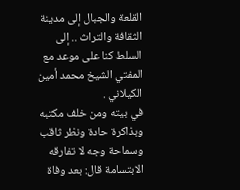القلعة والجبال إلى مدينة الثقافة والتراث .. إلى السلط كنا على موعد مع المفتي الشيخ محمد أمين الكيلاني .
في بيته ومن خلف مكتبه وبذاكرة حادة ونظر ثاقب وسماحة وجه لا تفارقه الابتسامة قال: بعد وفاة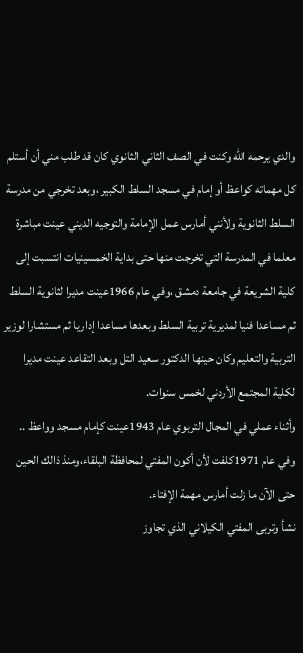والدي يرحمه الله وكنت في الصف الثاني الثانوي كان قد طلب مني أن أستلم كل مهماته كواعظ أو إمام في مسجد السلط الكبير ،وبعد تخرجي من مدرسة السلط الثانوية ولأنني أمارس عمل الإمامة والتوجيه الديني عينت مباشرة معلما في المدرسة التي تخرجت منها حتى بداية الخمسينيات انتسبت إلى كلية الشريعة في جامعة دمشق ،وفي عام 1966عينت مديرا لثانوية السلط ثم مساعدا فنيا لمديرية تربية السلط وبعدها مساعدا إداريا ثم مستشارا لوزير التربية والتعليم وكان حينها الدكتور سعيد التل وبعد التقاعد عينت مديرا لكلية المجتمع الأردني لخمس سنوات.
وأثناء عملي في المجال التربوي عام 1943عينت كإمام مسجد وواعظ .. وفي عام 1971كلفت لأن أكون المفتي لمحافظة البلقاء،ومنذ ذالك الحين حتى الآن ما زلت أمارس مهمة الإفتاء.
نشأ وتربى المفتي الكيلاني الذي تجاوز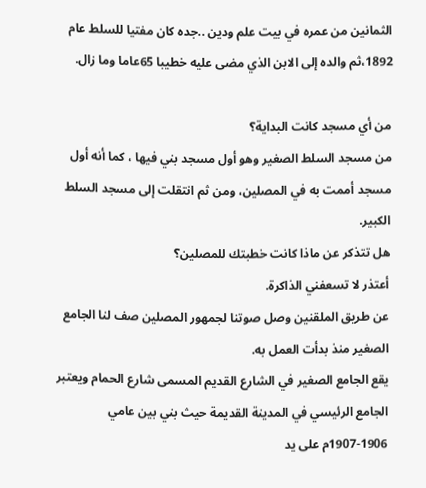الثمانين من عمره في بيت علم ودين ..جده كان مفتيا للسلط عام 1892،ثم والده إلى الابن الذي مضى عليه خطيبا 65عاما وما زال.

من أي مسجد كانت البداية؟
من مسجد السلط الصغير وهو أول مسجد بني فيها ، كما أنه أول مسجد أممت به في المصلين، ومن ثم انتقلت إلى مسجد السلط الكبير.
هل تتذكر عن ماذا كانت خطبتك للمصلين؟
أعتذر لا تسعفني الذاكرة.
عن طريق الملقنين وصل صوتنا لجمهور المصلين صف لنا الجامع الصغير منذ بدأت العمل به.
يقع الجامع الصغير في الشارع القديم المسمى شارع الحمام ويعتبر الجامع الرئيسي في المدينة القديمة حيث بني بين عامي 1906-1907م على يد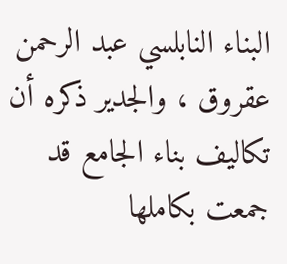البناء النابلسي عبد الرحمن عقروق ، والجدير ذكره أن تكاليف بناء الجامع قد جمعت بكاملها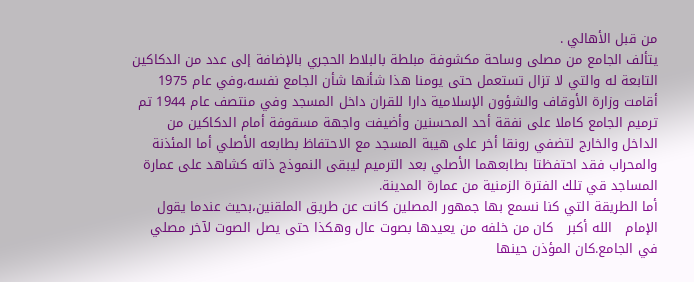من قبل الأهالي .
يتألف الجامع من مصلى وساحة مكشوفة مبلطة بالبلاط الحجري بالإضافة إلى عدد من الدكاكين التابعة له والتي لا تزال تستعمل حتى يومنا هذا شأنها شأن الجامع نفسه،وفي عام 1975 أقامت وزارة الأوقاف والشؤون الإسلامية دارا للقران داخل المسجد وفي منتصف عام 1944 تم ترميم الجامع كاملا على نفقة أحد المحسنين وأضيفت واجهة مسقوفة أمام الدكاكين من الداخل والخارج لتضفي رونقا أخر على هيبة المسجد مع الاحتفاظ بطابعه الأصلي أما المئذنة والمحراب فقد احتفظتا بطابعهما الأصلي بعد الترميم ليبقى النموذج ذاته كشاهد على عمارة المساجد قي تلك الفترة الزمنية من عمارة المدينة.
أما الطريقة التي كنا نسمع بها جمهور المصلين كانت عن طريق الملقنين،بحيث عندما يقول الإمام   الله أكبر   كان من خلفه من يعيدها بصوت عال وهكذا حتى يصل الصوت لآخر مصلي في الجامع.كان المؤذن حينها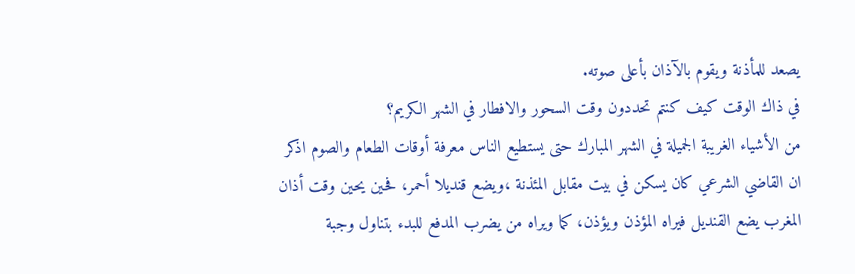يصعد للمأذنة ويقوم بالآذان بأعلى صوته.
في ذاك الوقت كيف كنتم تحددون وقت السحور والافطار في الشهر الكريم؟
من الأشياء الغريبة الجميلة في الشهر المبارك حتى يستطيع الناس معرفة أوقات الطعام والصوم اذكر ان القاضي الشرعي كان يسكن في بيت مقابل المئذنة ،ويضع قنديلا أحمر، فحين يحين وقت أذان المغرب يضع القنديل فيراه المؤذن ويؤذن، كما ويراه من يضرب المدفع للبدء بتناول وجبة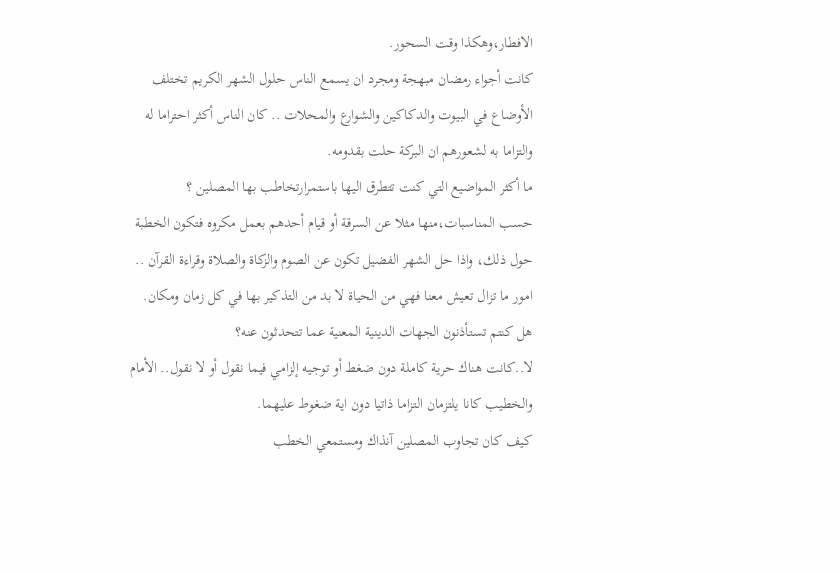الافطار،وهكذا وقت السحور.
كانت أجواء رمضان مبهجة ومجرد ان يسمع الناس حلول الشهر الكريم تختلف الأوضاع في البيوت والدكاكين والشوارع والمحلات .. كان الناس أكثر احتراما له والتزاما به لشعورهم ان البركة حلت بقدومه.
ما أكثر المواضيع التي كنت تتطرق اليها باستمرارتخاطب بها المصلين ؟
حسب المناسبات،منها مثلا عن السرقة أو قيام أحدهم بعمل مكروه فتكون الخطبة حول ذلك، واذا حل الشهر الفضيل تكون عن الصوم والزكاة والصلاة وقراءة القرآن .. امور ما تزال تعيش معنا فهي من الحياة لا بد من التذكير بها في كل زمان ومكان.
هل كنتم تستأذنون الجهات الدينية المعنية عما تتحدثون عنه؟
لا..كانت هناك حرية كاملة دون ضغط أو توجيه إلزامي فيما نقول أو لا نقول.. الأمام والخطيب كانا يلتزمان التزاما ذاتيا دون اية ضغوط عليهما.
كيف كان تجاوب المصلين آنذاك ومستمعي الخطب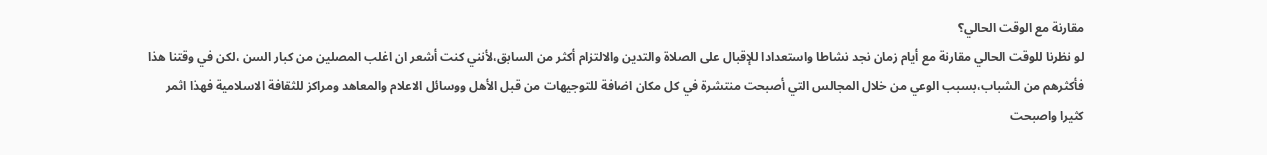مقارنة مع الوقت الحالي؟
لو نظرنا للوقت الحالي مقارنة مع أيام زمان نجد نشاطا واستعدادا للإقبال على الصلاة والتدين والالتزام أكثر من السابق،لأنني كنت أشعر ان اغلب المصلين من كبار السن ،لكن في وقتنا هذا فأكثرهم من الشباب،بسبب الوعي من خلال المجالس التي أصبحت منتشرة في كل مكان اضافة للتوجيهات من قبل الأهل ووسائل الاعلام والمعاهد ومراكز للثقافة الاسلامية فهذا اثمر كثيرا واصبحت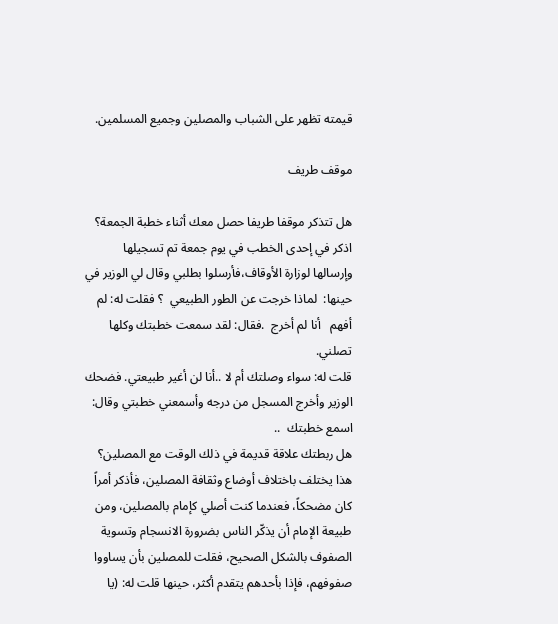قيمته تظهر على الشباب والمصلين وجميع المسلمين.

موقف طريف

هل تتذكر موقفا طريفا حصل معك أثناء خطبة الجمعة؟
اذكر في إحدى الخطب في يوم جمعة تم تسجيلها وإرسالها لوزارة الأوقاف،فأرسلوا بطلبي وقال لي الوزير في حينها:  لماذا خرجت عن الطور الطبيعي  ؟ فقلت له: لم أفهم   أنا لم أخرج  .فقال: لقد سمعت خطبتك وكلها تصلني.
قلت له: سواء وصلتك أم لا ..أنا لن أغير طبيعتي. فضحك الوزير وأخرج المسجل من درجه وأسمعني خطبتي وقال:   اسمع خطبتك  ..
هل ربطتك علاقة قديمة في ذلك الوقت مع المصلين؟
هذا يختلف باختلاف أوضاع وثقافة المصلين، فأذكر أمراً كان مضحكاً، فعندما كنت أصلي كإمام بالمصلين، ومن طبيعة الإمام أن يذكّر الناس بضرورة الانسجام وتسوية الصفوف بالشكل الصحيح، فقلت للمصلين بأن يساووا صفوفهم، فإذا بأحدهم يتقدم أكثر، حينها قلت له: (يا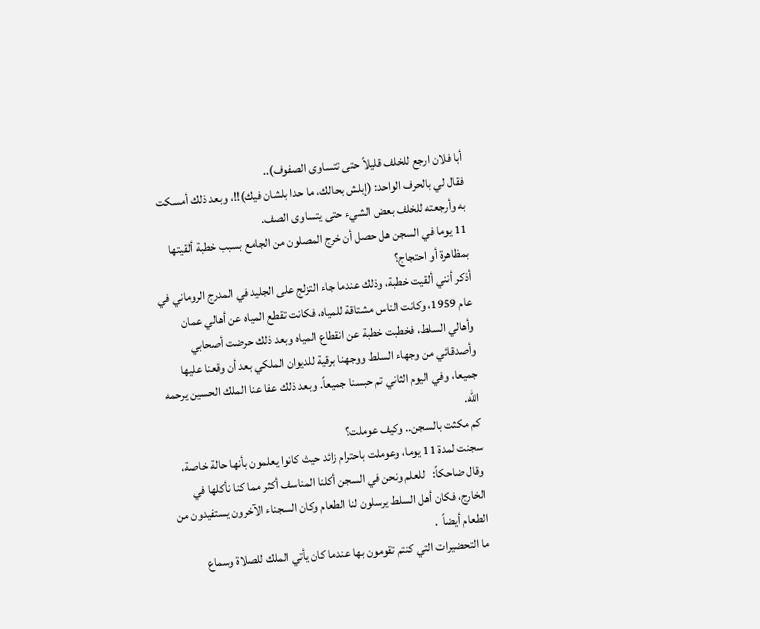أبا فلان ارجع للخلف قليلاً حتى تتساوى الصفوف)..
فقال لي بالحرف الواحد: (إبلش بحالك، ما حدا بلشان فيك)!!، وبعد ذلك أمسكت به وأرجعته للخلف بعض الشيء حتى يتساوى الصف.
11 يوما في السجن هل حصل أن خرج المصلون من الجامع بسبب خطبة ألقيتها بمظاهرة أو احتجاج؟
أذكر أنني ألقيت خطبة، وذلك عندما جاء التزلج على الجليد في المدرج الروماني في عام 1959، وكانت الناس مشتاقة للمياه، فكانت تقطع المياه عن أهالي عمان وأهالي السلط، فخطبت خطبة عن انقطاع المياه وبعد ذلك حرضت أصحابي وأصدقائي من وجهاء السلط ووجهنا برقية للديوان الملكي بعد أن وقعنا عليها جميعا، وفي اليوم الثاني تم حبسنا جميعاً. وبعد ذلك عفا عنا الملك الحسين يرحمه الله.
كم مكثت بالسجن.. وكيف عوملت؟
سجنت لمدة 11 يوما، وعوملت باحترام زائد حيث كانوا يعلمون بأنها حالة خاصة، وقال ضاحكاً:   للعلم ونحن في السجن أكلنا المناسف أكثر مما كنا نأكلها في الخارج، فكان أهل السلط يرسلون لنا الطعام وكان السجناء الآخرون يستفيدون من الطعام أيضاً  .
ما التحضيرات التي كنتم تقومون بها عندما كان يأتي الملك للصلاة وسماع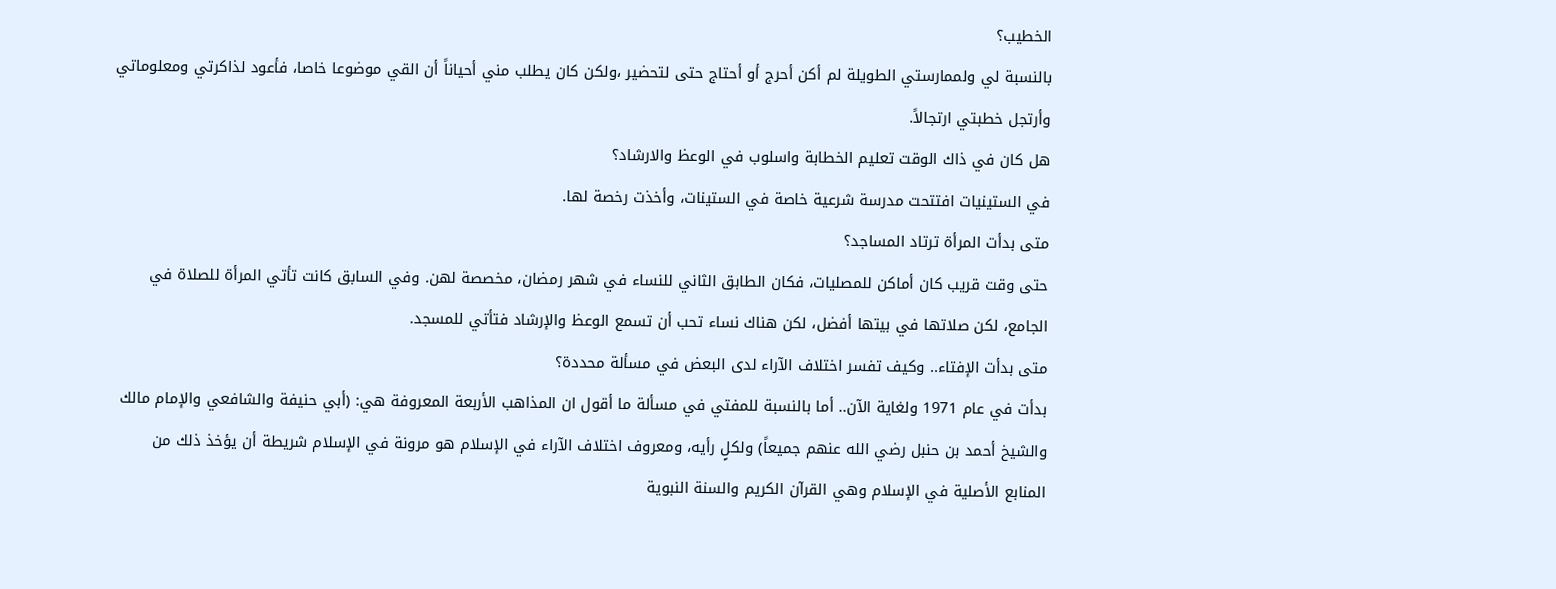الخطيب؟
بالنسبة لي ولممارستي الطويلة لم أكن أحرج أو أحتاج حتى لتحضير ،ولكن كان يطلب مني أحياناً أن القي موضوعا خاصا، فأعود لذاكرتي ومعلوماتي وأرتجل خطبتي ارتجالاً.
هل كان في ذاك الوقت تعليم الخطابة واسلوب في الوعظ والارشاد؟
في الستينيات افتتحت مدرسة شرعية خاصة في الستينات، وأخذت رخصة لها.
متى بدأت المرأة ترتاد المساجد؟
حتى وقت قريب كان أماكن للمصليات، فكان الطابق الثاني للنساء في شهر رمضان، مخصصة لهن. وفي السابق كانت تأتي المرأة للصلاة في الجامع، لكن صلاتها في بيتها أفضل، لكن هناك نساء تحب أن تسمع الوعظ والإرشاد فتأتي للمسجد.
متى بدأت الإفتاء.. وكيف تفسر اختلاف الآراء لدى البعض في مسألة محددة؟
بدأت في عام 1971 ولغاية الآن.. أما بالنسبة للمفتي في مسألة ما أقول ان المذاهب الأربعة المعروفة هي: (أبي حنيفة والشافعي والإمام مالك والشيخ أحمد بن حنبل رضي الله عنهم جميعاً) ولكلٍ رأيه، ومعروف اختلاف الآراء في الإسلام هو مرونة في الإسلام شريطة أن يؤخذ ذلك من المنابع الأصلية في الإسلام وهي القرآن الكريم والسنة النبوية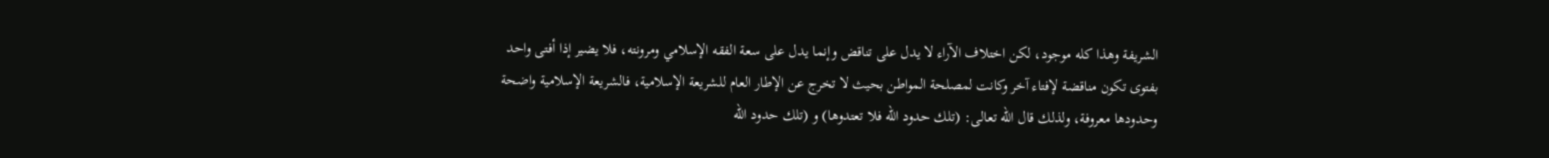الشريفة وهذا كله موجود، لكن اختلاف الآراء لا يدل على تناقض وإنما يدل على سعة الفقه الإسلامي ومرونته، فلا يضير إذا أفتى واحد بفتوى تكون مناقضة لإفتاء آخر وكانت لمصلحة المواطن بحيث لا تخرج عن الإطار العام للشريعة الإسلامية، فالشريعة الإسلامية واضحة وحدودها معروفة، ولذلك قال الله تعالى: (تلك حدود الله فلا تعتدوها) و (تلك حدود الله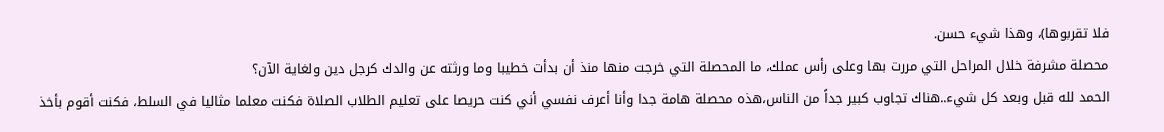فلا تقربوها)، وهذا شيء حسن.
محصلة مشرفة خلال المراحل التي مررت بها وعلى رأس عملك، ما المحصلة التي خرجت منها منذ أن بدأت خطيبا وما ورثته عن والدك كرجل دين ولغاية الآن؟
الحمد لله قبل وبعد كل شيء..هناك تجاوب كبير جداً من الناس،هذه محصلة هامة جدا وأنا أعرف نفسي أني كنت حريصا على تعليم الطلاب الصلاة فكنت معلما مثاليا في السلط، فكنت أقوم بأخذ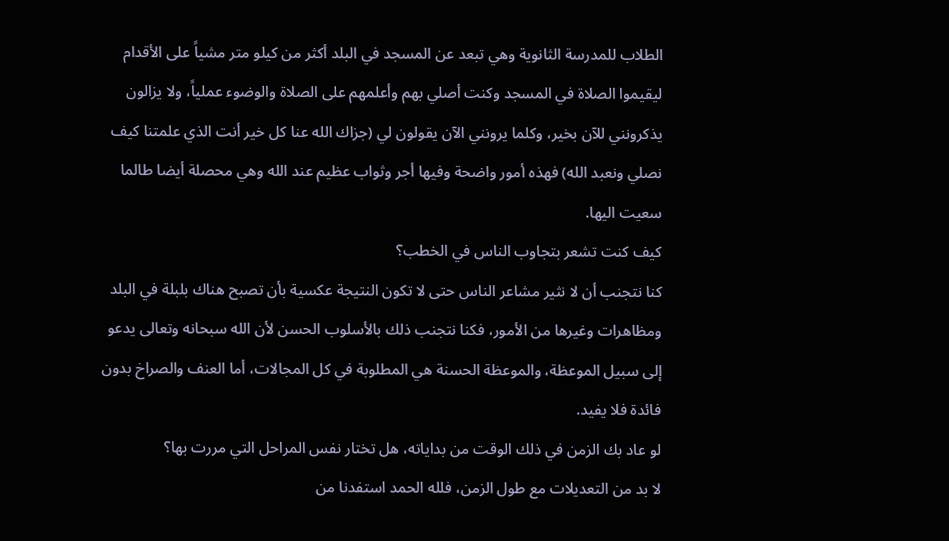الطلاب للمدرسة الثانوية وهي تبعد عن المسجد في البلد أكثر من كيلو متر مشياً على الأقدام ليقيموا الصلاة في المسجد وكنت أصلي بهم وأعلمهم على الصلاة والوضوء عملياً، ولا يزالون يذكرونني للآن بخير، وكلما يرونني الآن يقولون لي (جزاك الله عنا كل خير أنت الذي علمتنا كيف نصلي ونعبد الله) فهذه أمور واضحة وفيها أجر وثواب عظيم عند الله وهي محصلة أيضا طالما سعيت اليها.
كيف كنت تشعر بتجاوب الناس في الخطب؟
كنا نتجنب أن لا نثير مشاعر الناس حتى لا تكون النتيجة عكسية بأن تصبح هناك بلبلة في البلد ومظاهرات وغيرها من الأمور، فكنا نتجنب ذلك بالأسلوب الحسن لأن الله سبحانه وتعالى يدعو إلى سبيل الموعظة، والموعظة الحسنة هي المطلوبة في كل المجالات، أما العنف والصراخ بدون فائدة فلا يفيد.
لو عاد بك الزمن في ذلك الوقت من بداياته، هل تختار نفس المراحل التي مررت بها؟
لا بد من التعديلات مع طول الزمن، فلله الحمد استفدنا من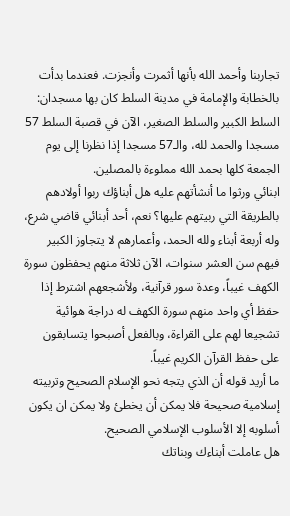تجاربنا وأحمد الله بأنها أثمرت وأنجزت. فعندما بدأت بالخطابة والإمامة في مدينة السلط كان بها مسجدان: السلط الكبير والسلط الصغير، الآن في قصبة السلط 57 مسجدا والحمد لله، والـ57 مسجدا إذا نظرنا إلى يوم الجمعة كلها بحمد الله مملوءة بالمصلين.
ابنائي ورثوا ما أنشأتهم عليه هل أبناؤك ربوا أولادهم بالطريقة التي ربيتهم عليها؟ نعم، أحد أبنائي قاضي شرع، وله أربعة أبناء ولله الحمد، وأعمارهم لا يتجاوز الكبير فيهم سن العشر سنوات، الآن ثلاثة منهم يحفظون سورة الكهف غيباً، وعدة سور قرآنية، ولأشجعهم اشترط إذا حفظ أي واحد منهم سورة الكهف له دراجة هوائية تشجيعا لهم على القراءة، وبالفعل أصبحوا يتسابقون على حفظ القرآن الكريم غيباً.
ما أريد قوله أن الذي يتجه نحو الإسلام الصحيح وتربيته إسلامية صحيحة فلا يمكن أن يخطئ ولا يمكن ان يكون أسلوبه إلا الأسلوب الإسلامي الصحيح.
هل عاملت أبناءك وبناتك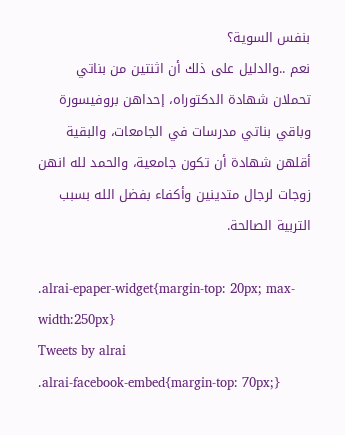بنفس السوية؟
نعم ..والدليل على ذلك أن اثنتين من بناتي تحملان شهادة الدكتوراه، إحداهن بروفيسورة وباقي بناتي مدرسات في الجامعات، والبقية أقلهن شهادة أن تكون جامعية، والحمد لله انهن زوجات لرجال متدينين وأكفاء بفضل الله بسبب التربية الصالحة.

.alrai-epaper-widget{margin-top: 20px; max-width:250px}
Tweets by alrai
.alrai-facebook-embed{margin-top: 70px;}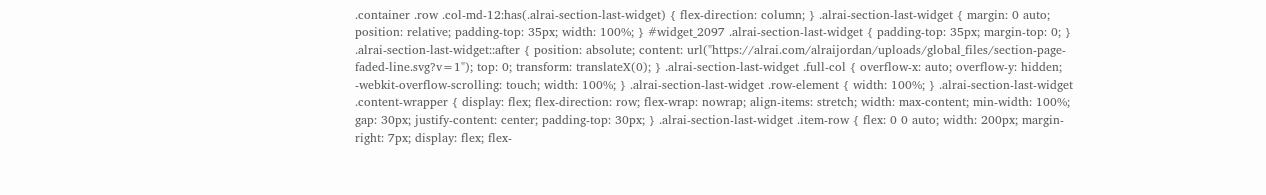.container .row .col-md-12:has(.alrai-section-last-widget) { flex-direction: column; } .alrai-section-last-widget { margin: 0 auto; position: relative; padding-top: 35px; width: 100%; } #widget_2097 .alrai-section-last-widget { padding-top: 35px; margin-top: 0; } .alrai-section-last-widget::after { position: absolute; content: url("https://alrai.com/alraijordan/uploads/global_files/section-page-faded-line.svg?v=1"); top: 0; transform: translateX(0); } .alrai-section-last-widget .full-col { overflow-x: auto; overflow-y: hidden; -webkit-overflow-scrolling: touch; width: 100%; } .alrai-section-last-widget .row-element { width: 100%; } .alrai-section-last-widget .content-wrapper { display: flex; flex-direction: row; flex-wrap: nowrap; align-items: stretch; width: max-content; min-width: 100%; gap: 30px; justify-content: center; padding-top: 30px; } .alrai-section-last-widget .item-row { flex: 0 0 auto; width: 200px; margin-right: 7px; display: flex; flex-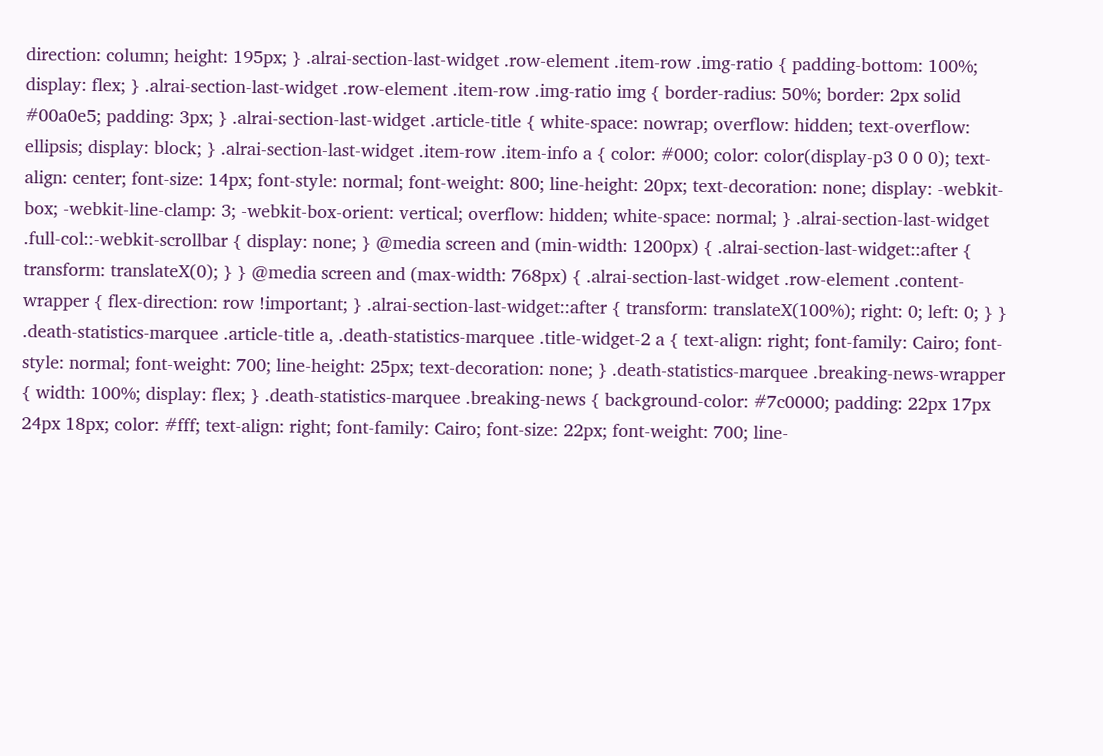direction: column; height: 195px; } .alrai-section-last-widget .row-element .item-row .img-ratio { padding-bottom: 100%; display: flex; } .alrai-section-last-widget .row-element .item-row .img-ratio img { border-radius: 50%; border: 2px solid #00a0e5; padding: 3px; } .alrai-section-last-widget .article-title { white-space: nowrap; overflow: hidden; text-overflow: ellipsis; display: block; } .alrai-section-last-widget .item-row .item-info a { color: #000; color: color(display-p3 0 0 0); text-align: center; font-size: 14px; font-style: normal; font-weight: 800; line-height: 20px; text-decoration: none; display: -webkit-box; -webkit-line-clamp: 3; -webkit-box-orient: vertical; overflow: hidden; white-space: normal; } .alrai-section-last-widget .full-col::-webkit-scrollbar { display: none; } @media screen and (min-width: 1200px) { .alrai-section-last-widget::after { transform: translateX(0); } } @media screen and (max-width: 768px) { .alrai-section-last-widget .row-element .content-wrapper { flex-direction: row !important; } .alrai-section-last-widget::after { transform: translateX(100%); right: 0; left: 0; } }
.death-statistics-marquee .article-title a, .death-statistics-marquee .title-widget-2 a { text-align: right; font-family: Cairo; font-style: normal; font-weight: 700; line-height: 25px; text-decoration: none; } .death-statistics-marquee .breaking-news-wrapper { width: 100%; display: flex; } .death-statistics-marquee .breaking-news { background-color: #7c0000; padding: 22px 17px 24px 18px; color: #fff; text-align: right; font-family: Cairo; font-size: 22px; font-weight: 700; line-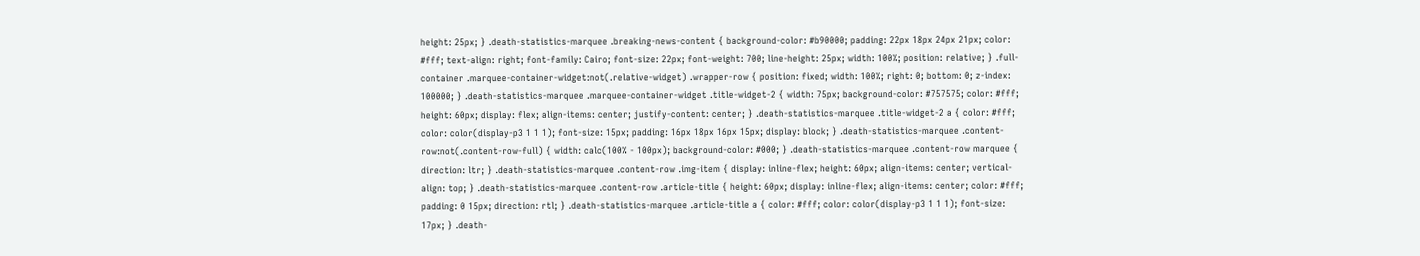height: 25px; } .death-statistics-marquee .breaking-news-content { background-color: #b90000; padding: 22px 18px 24px 21px; color: #fff; text-align: right; font-family: Cairo; font-size: 22px; font-weight: 700; line-height: 25px; width: 100%; position: relative; } .full-container .marquee-container-widget:not(.relative-widget) .wrapper-row { position: fixed; width: 100%; right: 0; bottom: 0; z-index: 100000; } .death-statistics-marquee .marquee-container-widget .title-widget-2 { width: 75px; background-color: #757575; color: #fff; height: 60px; display: flex; align-items: center; justify-content: center; } .death-statistics-marquee .title-widget-2 a { color: #fff; color: color(display-p3 1 1 1); font-size: 15px; padding: 16px 18px 16px 15px; display: block; } .death-statistics-marquee .content-row:not(.content-row-full) { width: calc(100% - 100px); background-color: #000; } .death-statistics-marquee .content-row marquee { direction: ltr; } .death-statistics-marquee .content-row .img-item { display: inline-flex; height: 60px; align-items: center; vertical-align: top; } .death-statistics-marquee .content-row .article-title { height: 60px; display: inline-flex; align-items: center; color: #fff; padding: 0 15px; direction: rtl; } .death-statistics-marquee .article-title a { color: #fff; color: color(display-p3 1 1 1); font-size: 17px; } .death-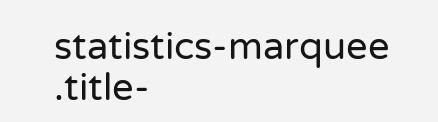statistics-marquee .title-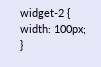widget-2 { width: 100px; }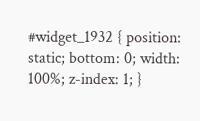#widget_1932 { position: static; bottom: 0; width: 100%; z-index: 1; }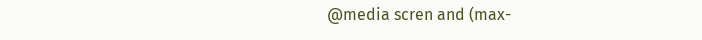@media scren and (max-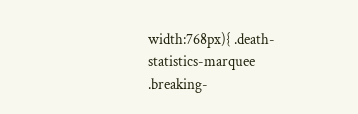width:768px){ .death-statistics-marquee .breaking-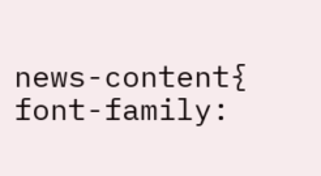news-content{ font-family: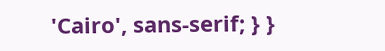'Cairo', sans-serif; } }